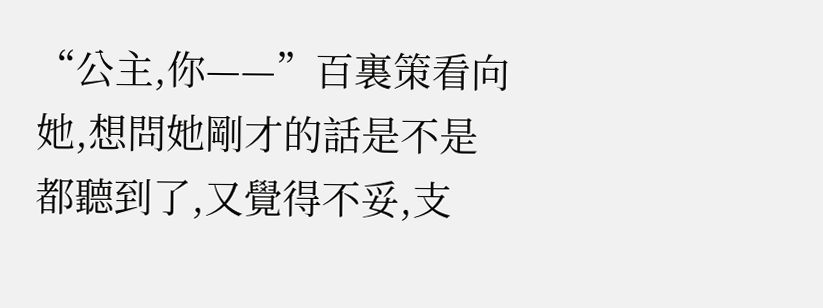“公主,你——”百裏策看向她,想問她剛才的話是不是都聽到了,又覺得不妥,支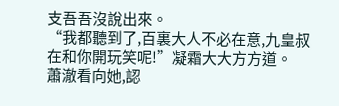支吾吾沒說出來。
“我都聽到了,百裏大人不必在意,九皇叔在和你開玩笑呢!”凝霜大大方方道。
蕭澈看向她,認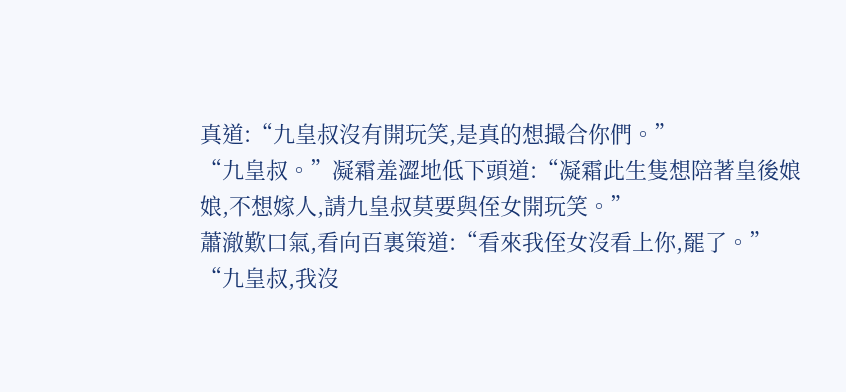真道:“九皇叔沒有開玩笑,是真的想撮合你們。”
“九皇叔。”凝霜羞澀地低下頭道:“凝霜此生隻想陪著皇後娘娘,不想嫁人,請九皇叔莫要與侄女開玩笑。”
蕭澈歎口氣,看向百裏策道:“看來我侄女沒看上你,罷了。”
“九皇叔,我沒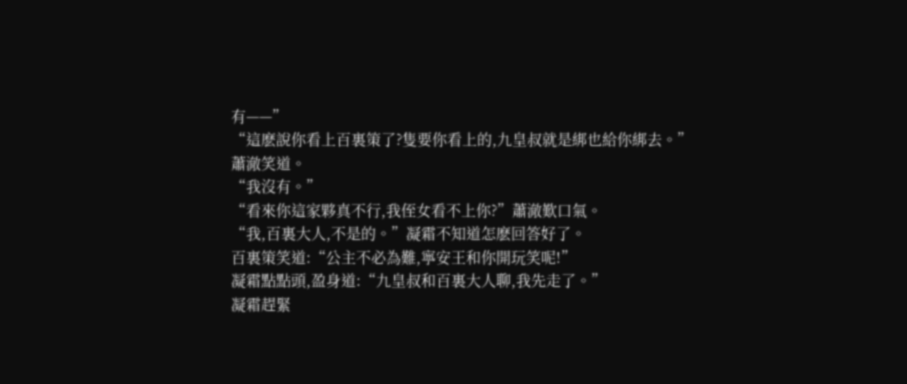有——”
“這麽說你看上百裏策了?隻要你看上的,九皇叔就是綁也給你綁去。”蕭澈笑道。
“我沒有。”
“看來你這家夥真不行,我侄女看不上你?”蕭澈歎口氣。
“我,百裏大人,不是的。”凝霜不知道怎麽回答好了。
百裏策笑道:“公主不必為難,寧安王和你開玩笑呢!”
凝霜點點頭,盈身道:“九皇叔和百裏大人聊,我先走了。”
凝霜趕緊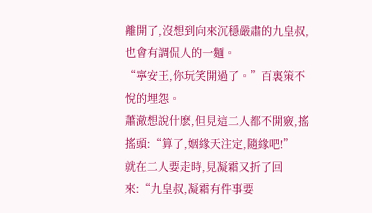離開了,沒想到向來沉穩嚴肅的九皇叔,也會有調侃人的一麵。
“寧安王,你玩笑開過了。”百裏策不悅的埋怨。
蕭澈想說什麽,但見這二人都不開竅,搖搖頭:“算了,姻緣天注定,隨緣吧!”
就在二人要走時,見凝霜又折了回來:“九皇叔,凝霜有件事要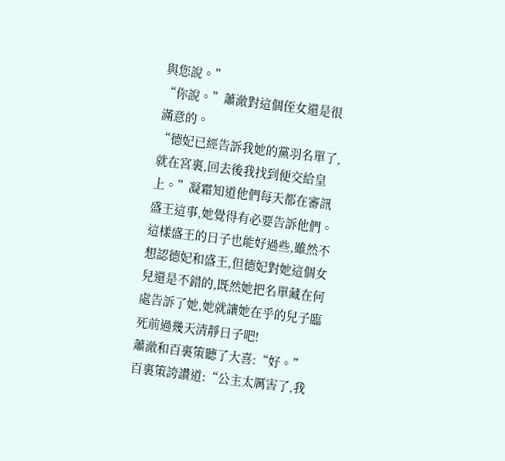與您說。”
“你說。”蕭澈對這個侄女還是很滿意的。
“德妃已經告訴我她的黨羽名單了,就在宮裏,回去後我找到便交給皇上。”凝霜知道他們每天都在審訊盛王這事,她覺得有必要告訴他們。
這樣盛王的日子也能好過些,雖然不想認德妃和盛王,但德妃對她這個女兒還是不錯的,既然她把名單藏在何處告訴了她,她就讓她在乎的兒子臨死前過幾天清靜日子吧!
蕭澈和百裏策聽了大喜:“好。”
百裏策誇讚道:“公主太厲害了,我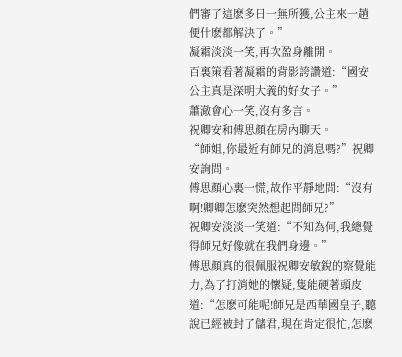們審了這麽多日一無所獲,公主來一趟便什麽都解決了。”
凝霜淡淡一笑,再次盈身離開。
百裏策看著凝霜的背影誇讚道:“國安公主真是深明大義的好女子。”
蕭澈會心一笑,沒有多言。
祝卿安和傅思顏在房內聊天。
“師姐,你最近有師兄的消息嗎?”祝卿安詢問。
傅思顏心裏一慌,故作平靜地問:“沒有啊!卿卿怎麽突然想起問師兄?”
祝卿安淡淡一笑道:“不知為何,我總覺得師兄好像就在我們身邊。”
傅思顏真的很佩服祝卿安敏銳的察覺能力,為了打消她的懷疑,隻能硬著頭皮道:“怎麽可能呢!師兄是西華國皇子,聽說已經被封了儲君,現在肯定很忙,怎麽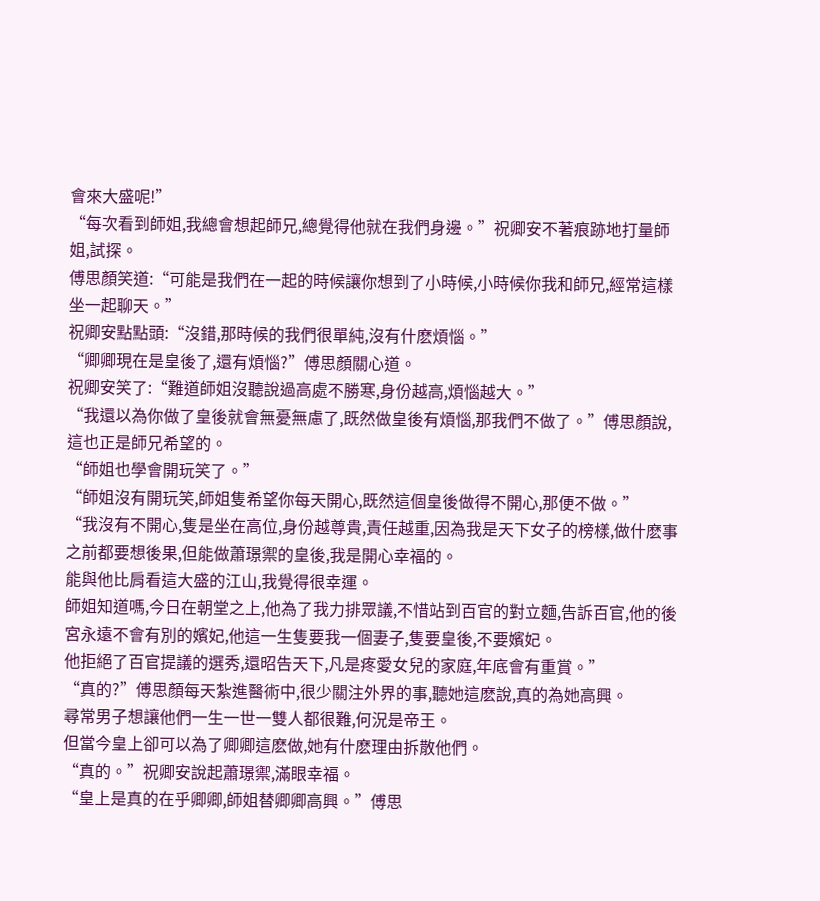會來大盛呢!”
“每次看到師姐,我總會想起師兄,總覺得他就在我們身邊。”祝卿安不著痕跡地打量師姐,試探。
傅思顏笑道:“可能是我們在一起的時候讓你想到了小時候,小時候你我和師兄,經常這樣坐一起聊天。”
祝卿安點點頭:“沒錯,那時候的我們很單純,沒有什麽煩惱。”
“卿卿現在是皇後了,還有煩惱?”傅思顏關心道。
祝卿安笑了:“難道師姐沒聽說過高處不勝寒,身份越高,煩惱越大。”
“我還以為你做了皇後就會無憂無慮了,既然做皇後有煩惱,那我們不做了。”傅思顏說,這也正是師兄希望的。
“師姐也學會開玩笑了。”
“師姐沒有開玩笑,師姐隻希望你每天開心,既然這個皇後做得不開心,那便不做。”
“我沒有不開心,隻是坐在高位,身份越尊貴,責任越重,因為我是天下女子的榜樣,做什麽事之前都要想後果,但能做蕭璟禦的皇後,我是開心幸福的。
能與他比肩看這大盛的江山,我覺得很幸運。
師姐知道嗎,今日在朝堂之上,他為了我力排眾議,不惜站到百官的對立麵,告訴百官,他的後宮永遠不會有別的嬪妃,他這一生隻要我一個妻子,隻要皇後,不要嬪妃。
他拒絕了百官提議的選秀,還昭告天下,凡是疼愛女兒的家庭,年底會有重賞。”
“真的?”傅思顏每天紮進醫術中,很少關注外界的事,聽她這麽說,真的為她高興。
尋常男子想讓他們一生一世一雙人都很難,何況是帝王。
但當今皇上卻可以為了卿卿這麽做,她有什麽理由拆散他們。
“真的。”祝卿安說起蕭璟禦,滿眼幸福。
“皇上是真的在乎卿卿,師姐替卿卿高興。”傅思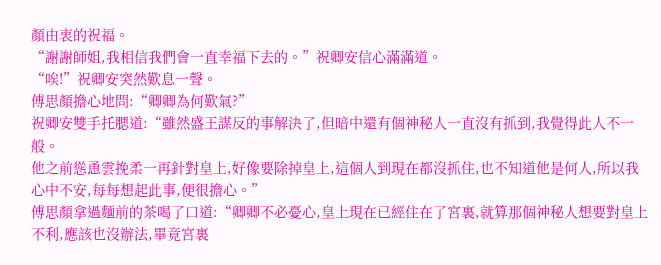顏由衷的祝福。
“謝謝師姐,我相信我們會一直幸福下去的。”祝卿安信心滿滿道。
“唉!”祝卿安突然歎息一聲。
傅思顏擔心地問:“卿卿為何歎氣?”
祝卿安雙手托腮道:“雖然盛王謀反的事解決了,但暗中還有個神秘人一直沒有抓到,我覺得此人不一般。
他之前慫恿雲挽柔一再針對皇上,好像要除掉皇上,這個人到現在都沒抓住,也不知道他是何人,所以我心中不安,每每想起此事,便很擔心。”
傅思顏拿過麵前的茶喝了口道:“卿卿不必憂心,皇上現在已經住在了宮裏,就算那個神秘人想要對皇上不利,應該也沒辦法,畢竟宮裏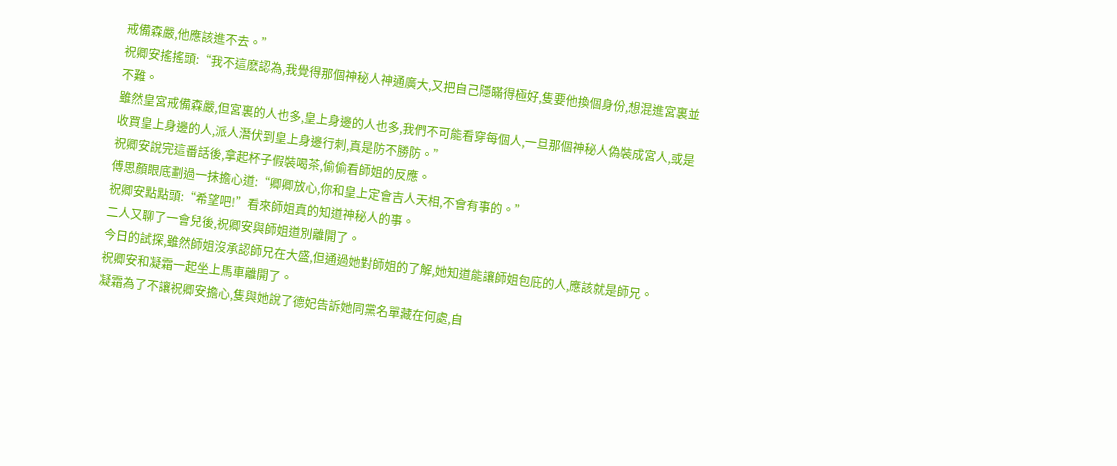戒備森嚴,他應該進不去。”
祝卿安搖搖頭:“我不這麽認為,我覺得那個神秘人神通廣大,又把自己隱瞞得極好,隻要他換個身份,想混進宮裏並不難。
雖然皇宮戒備森嚴,但宮裏的人也多,皇上身邊的人也多,我們不可能看穿每個人,一旦那個神秘人偽裝成宮人,或是收買皇上身邊的人,派人潛伏到皇上身邊行刺,真是防不勝防。”
祝卿安說完這番話後,拿起杯子假裝喝茶,偷偷看師姐的反應。
傅思顏眼底劃過一抹擔心道:“卿卿放心,你和皇上定會吉人天相,不會有事的。”
祝卿安點點頭:“希望吧!”看來師姐真的知道神秘人的事。
二人又聊了一會兒後,祝卿安與師姐道別離開了。
今日的試探,雖然師姐沒承認師兄在大盛,但通過她對師姐的了解,她知道能讓師姐包庇的人,應該就是師兄。
祝卿安和凝霜一起坐上馬車離開了。
凝霜為了不讓祝卿安擔心,隻與她說了德妃告訴她同黨名單藏在何處,自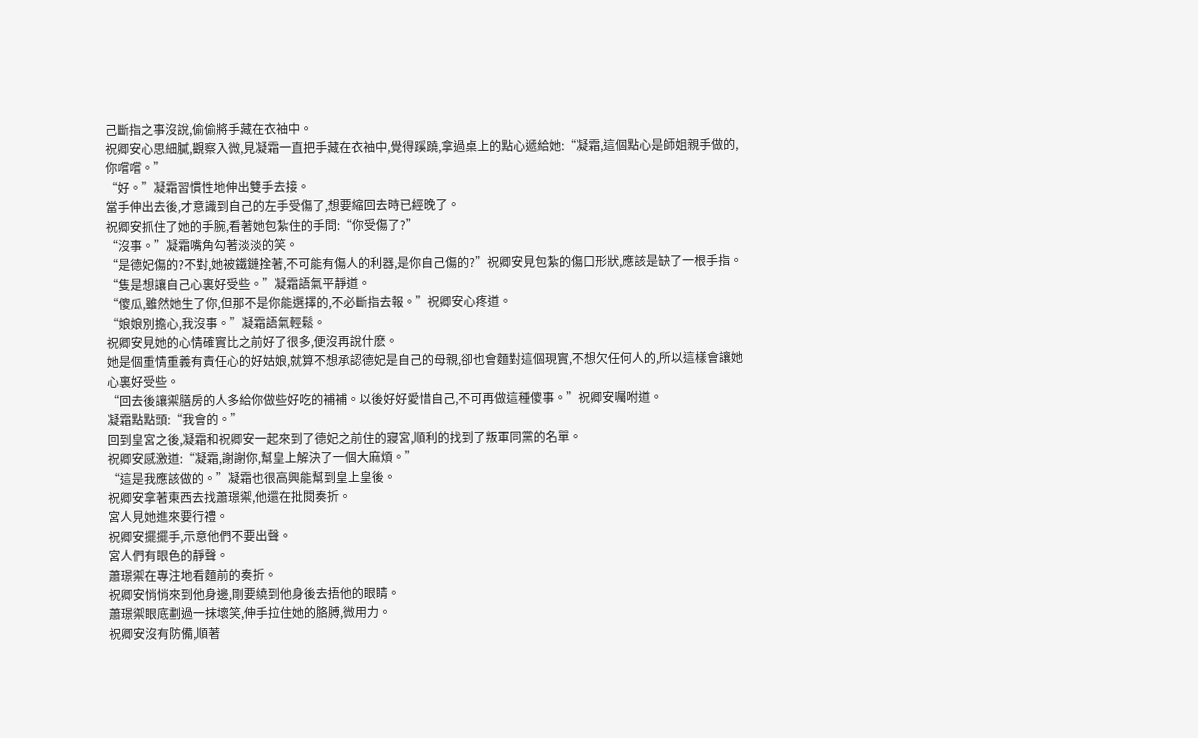己斷指之事沒說,偷偷將手藏在衣袖中。
祝卿安心思細膩,觀察入微,見凝霜一直把手藏在衣袖中,覺得蹊蹺,拿過桌上的點心遞給她:“凝霜,這個點心是師姐親手做的,你嚐嚐。”
“好。”凝霜習慣性地伸出雙手去接。
當手伸出去後,才意識到自己的左手受傷了,想要縮回去時已經晚了。
祝卿安抓住了她的手腕,看著她包紮住的手問:“你受傷了?”
“沒事。”凝霜嘴角勾著淡淡的笑。
“是德妃傷的?不對,她被鐵鏈拴著,不可能有傷人的利器,是你自己傷的?”祝卿安見包紮的傷口形狀,應該是缺了一根手指。
“隻是想讓自己心裏好受些。”凝霜語氣平靜道。
“傻瓜,雖然她生了你,但那不是你能選擇的,不必斷指去報。”祝卿安心疼道。
“娘娘別擔心,我沒事。”凝霜語氣輕鬆。
祝卿安見她的心情確實比之前好了很多,便沒再說什麽。
她是個重情重義有責任心的好姑娘,就算不想承認德妃是自己的母親,卻也會麵對這個現實,不想欠任何人的,所以這樣會讓她心裏好受些。
“回去後讓禦膳房的人多給你做些好吃的補補。以後好好愛惜自己,不可再做這種傻事。”祝卿安囑咐道。
凝霜點點頭:“我會的。”
回到皇宮之後,凝霜和祝卿安一起來到了德妃之前住的寢宮,順利的找到了叛軍同黨的名單。
祝卿安感激道:“凝霜,謝謝你,幫皇上解決了一個大麻煩。”
“這是我應該做的。”凝霜也很高興能幫到皇上皇後。
祝卿安拿著東西去找蕭璟禦,他還在批閱奏折。
宮人見她進來要行禮。
祝卿安擺擺手,示意他們不要出聲。
宮人們有眼色的靜聲。
蕭璟禦在專注地看麵前的奏折。
祝卿安悄悄來到他身邊,剛要繞到他身後去捂他的眼睛。
蕭璟禦眼底劃過一抹壞笑,伸手拉住她的胳膊,微用力。
祝卿安沒有防備,順著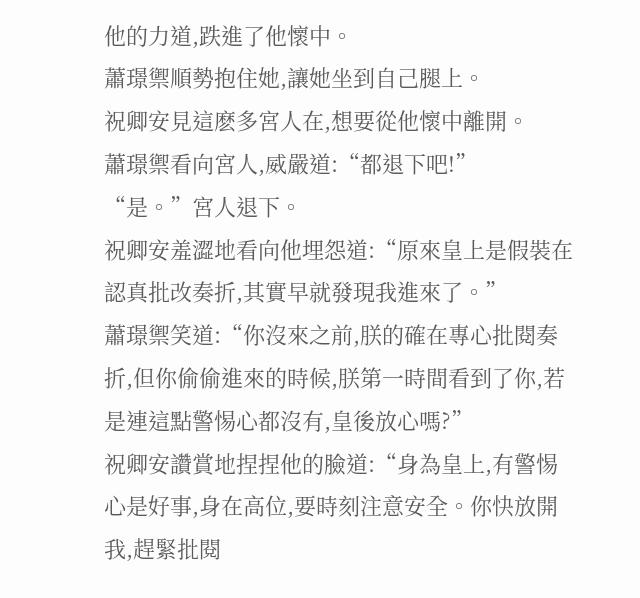他的力道,跌進了他懷中。
蕭璟禦順勢抱住她,讓她坐到自己腿上。
祝卿安見這麽多宮人在,想要從他懷中離開。
蕭璟禦看向宮人,威嚴道:“都退下吧!”
“是。”宮人退下。
祝卿安羞澀地看向他埋怨道:“原來皇上是假裝在認真批改奏折,其實早就發現我進來了。”
蕭璟禦笑道:“你沒來之前,朕的確在專心批閱奏折,但你偷偷進來的時候,朕第一時間看到了你,若是連這點警惕心都沒有,皇後放心嗎?”
祝卿安讚賞地捏捏他的臉道:“身為皇上,有警惕心是好事,身在高位,要時刻注意安全。你快放開我,趕緊批閱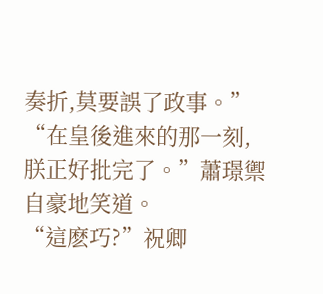奏折,莫要誤了政事。”
“在皇後進來的那一刻,朕正好批完了。”蕭璟禦自豪地笑道。
“這麽巧?”祝卿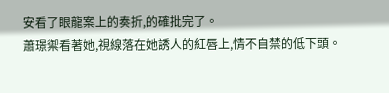安看了眼龍案上的奏折,的確批完了。
蕭璟禦看著她,視線落在她誘人的紅唇上,情不自禁的低下頭。